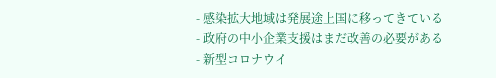- 感染拡大地域は発展途上国に移ってきている
- 政府の中小企業支援はまだ改善の必要がある
- 新型コロナウイ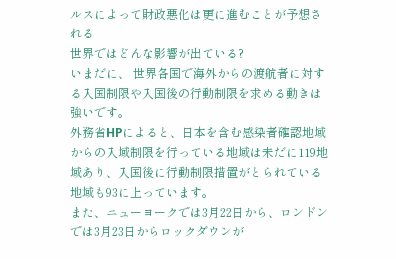ルスによって財政悪化は更に進むことが予想される
世界ではどんな影響が出ている?
いまだに、 世界各国で海外からの渡航者に対する入国制限や入国後の行動制限を求める動きは強いです。
外務省HPによると、日本を含む感染者確認地域からの入域制限を行っている地域は未だに119地域あり、入国後に行動制限措置がとられている地域も93に上っています。
また、ニューヨークでは3月22日から、ロンドンでは3月23日からロックダウンが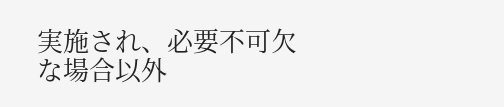実施され、必要不可欠な場合以外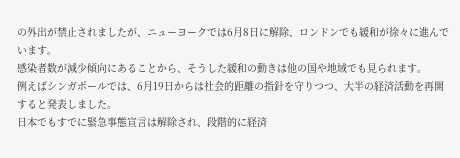の外出が禁止されましたが、ニューヨークでは6月8日に解除、ロンドンでも緩和が徐々に進んでいます。
感染者数が減少傾向にあることから、そうした緩和の動きは他の国や地域でも見られます。
例えばシンガポールでは、6月19日からは社会的距離の指針を守りつつ、大半の経済活動を再開すると発表しました。
日本でもすでに緊急事態宣言は解除され、段階的に経済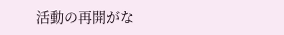活動の再開がな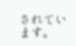されています。